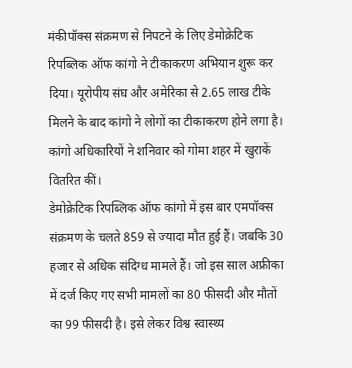मंकीपॉक्स संक्रमण से निपटने के लिए डेमोक्रेटिक रिपब्लिक ऑफ कांगो ने टीकाकरण अभियान शुरू कर दिया। यूरोपीय संघ और अमेरिका से 2.65 लाख टीके मिलने के बाद कांगो ने लोगों का टीकाकरण होने लगा है। कांगो अधिकारियों ने शनिवार को गोमा शहर में खुराकें वितरित कीं।
डेमोक्रेटिक रिपब्लिक ऑफ कांगो में इस बार एमपॉक्स संक्रमण के चलते 859 से ज्यादा मौत हुई हैं। जबकि 30 हजार से अधिक संदिग्ध मामले हैं। जो इस साल अफ्रीका में दर्ज किए गए सभी मामलों का 80 फीसदी और मौतों का 99 फीसदी है। इसे लेकर विश्व स्वास्थ्य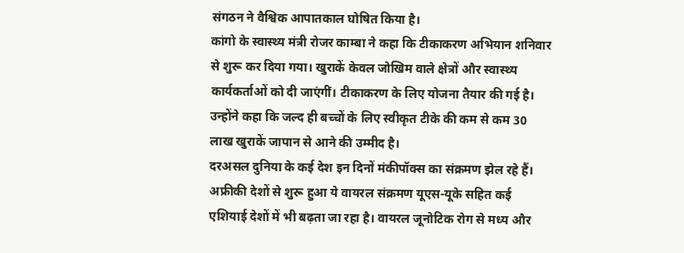संगठन ने वैश्विक आपातकाल घोषित किया है।
कांगो के स्वास्थ्य मंत्री रोजर काम्बा ने कहा कि टीकाकरण अभियान शनिवार से शुरू कर दिया गया। खुराकें केवल जोखिम वाले क्षेत्रों और स्वास्थ्य कार्यकर्ताओं को दी जाएंगीं। टीकाकरण के लिए योजना तैयार की गई है। उन्होंने कहा कि जल्द ही बच्चों के लिए स्वीकृत टीके की कम से कम 30 लाख खुराकें जापान से आने की उम्मीद है।
दरअसल दुनिया के कई देश इन दिनों मंकीपॉक्स का संक्रमण झेल रहे हैं। अफ्रीकी देशों से शुरू हुआ ये वायरल संक्रमण यूएस-यूके सहित कई एशियाई देशों में भी बढ़ता जा रहा है। वायरल जूनोटिक रोग से मध्य और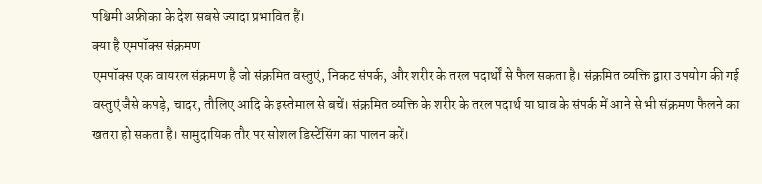पश्चिमी अफ्रीका के देश सबसे ज्यादा प्रभावित हैं।
क्या है एमपॉक्स संक्रमण
एमपॉक्स एक वायरल संक्रमण है जो संक्रमित वस्तुएं, निकट संपर्क, और शरीर के तरल पदार्थों से फैल सकता है। संक्रमित व्यक्ति द्वारा उपयोग की गई वस्तुएं जैसे कपड़े, चादर, तौलिए आदि के इस्तेमाल से बचें। संक्रमित व्यक्ति के शरीर के तरल पदार्थ या घाव के संपर्क में आने से भी संक्रमण फैलने का खतरा हो सकता है। सामुदायिक तौर पर सोशल डिस्टेंसिंग का पालन करें।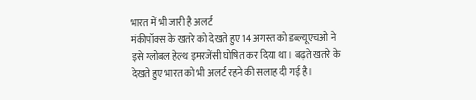भारत में भी जारी है अलर्ट
मंकीपॉक्स के खतरे को देखते हुए 14 अगस्त को डब्ल्यूएचओ ने इसे ग्लोबल हेल्थ इमरजेंसी घोषित कर दिया था। बढ़ते खतरे के देखते हुए भारत को भी अलर्ट रहने की सलाह दी गई है।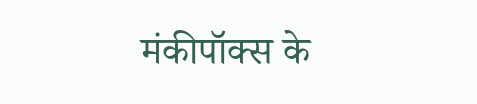मंकीपॉक्स के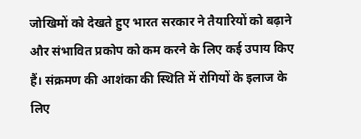जोखिमों को देखते हुए भारत सरकार ने तैयारियों को बढ़ाने और संभावित प्रकोप को कम करने के लिए कई उपाय किए हैं। संक्रमण की आशंका की स्थिति में रोगियों के इलाज के लिए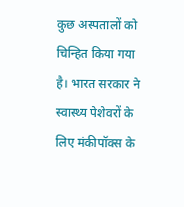कुछ अस्पतालों को चिन्हित किया गया है। भारत सरकार ने स्वास्थ्य पेशेवरों के लिए मंकीपॉक्स के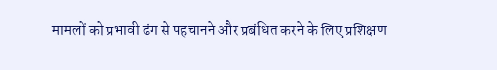मामलों को प्रभावी ढंग से पहचानने और प्रबंधित करने के लिए प्रशिक्षण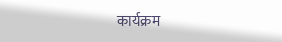कार्यक्रम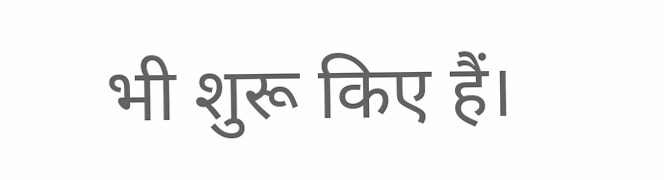भी शुरू किए हैं।